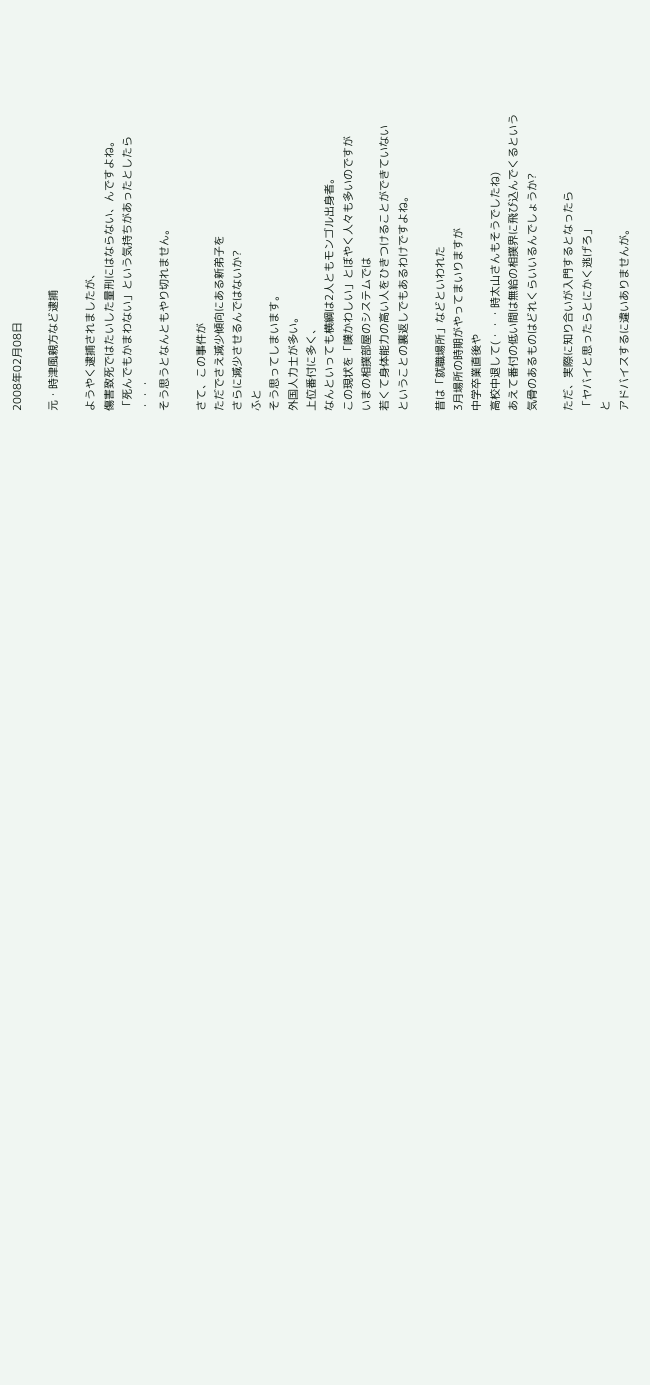2008年02月08日

元・時津風親方など逮捕

ようやく逮捕されましたが、
傷害致死ではたいした量刑にはならない、んですよね。
「死んでもかまわない」という気持ちがあったとしたら
・・・
そう思うとなんともやり切れません。

さて、この事件が
ただでさえ減少傾向にある新弟子を
さらに減少させるんではないか?
ふと
そう思ってしまいます。
外国人力士が多い。
上位番付に多く、
なんといっても横綱は2人ともモンゴル出身者。
この現状を「嘆かわしい」とぼやく人々も多いのですが
いまの相撲部屋のシステムでは
若くて身体能力の高い人をひきつけることができていない
ということの裏返しでもあるわけですよね。

昔は「就職場所」などといわれた
3月場所の時期がやってまいりますが
中学卒業直後や
高校中退して(・・・時太山さんもそうでしたね)
あえて番付の低い間は無給の相撲界に飛び込んでくるという
気骨のあるものはどれくらいいるんでしょうか?

ただ、実際に知り合いが入門するとなったら
「ヤバイと思ったらとにかく逃げろ」
と
アドバイスするに違いありませんが。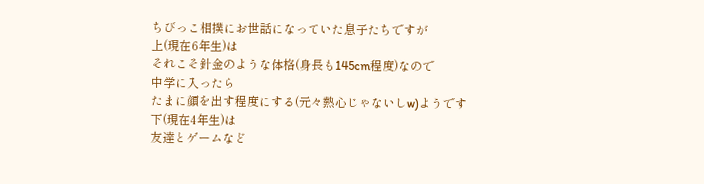ちびっこ相撲にお世話になっていた息子たちですが
上(現在6年生)は
それこそ針金のような体格(身長も145cm程度)なので
中学に入ったら
たまに顔を出す程度にする(元々熱心じゃないしw)ようです
下(現在4年生)は
友達とゲームなど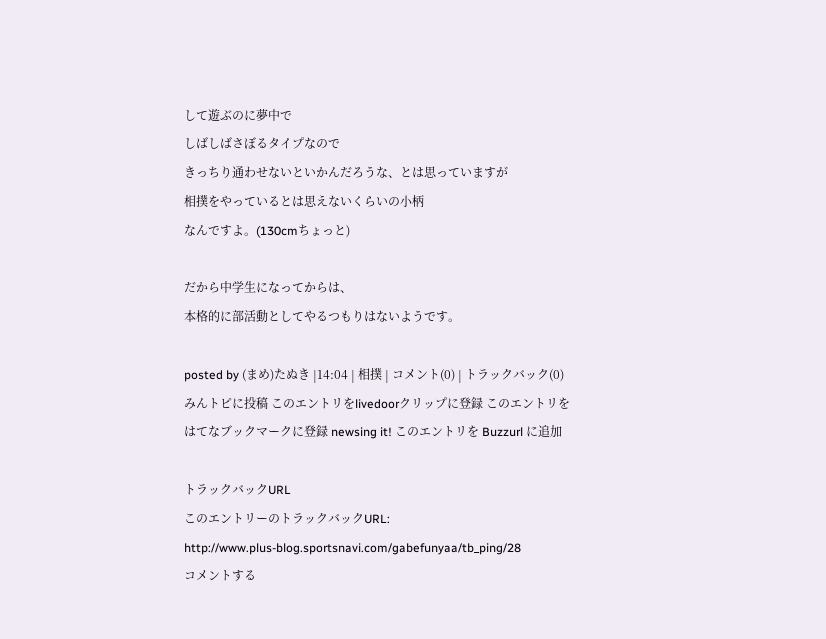して遊ぶのに夢中で
しばしばさぼるタイプなので
きっちり通わせないといかんだろうな、とは思っていますが
相撲をやっているとは思えないくらいの小柄
なんですよ。(130cmちょっと)

だから中学生になってからは、
本格的に部活動としてやるつもりはないようです。

posted by (まめ)たぬき |14:04 | 相撲 | コメント(0) | トラックバック(0)
みんトピに投稿 このエントリをlivedoorクリップに登録 このエントリをはてなブックマークに登録 newsing it! このエントリを Buzzurl に追加

トラックバックURL
このエントリーのトラックバックURL:
http://www.plus-blog.sportsnavi.com/gabefunyaa/tb_ping/28
コメントする